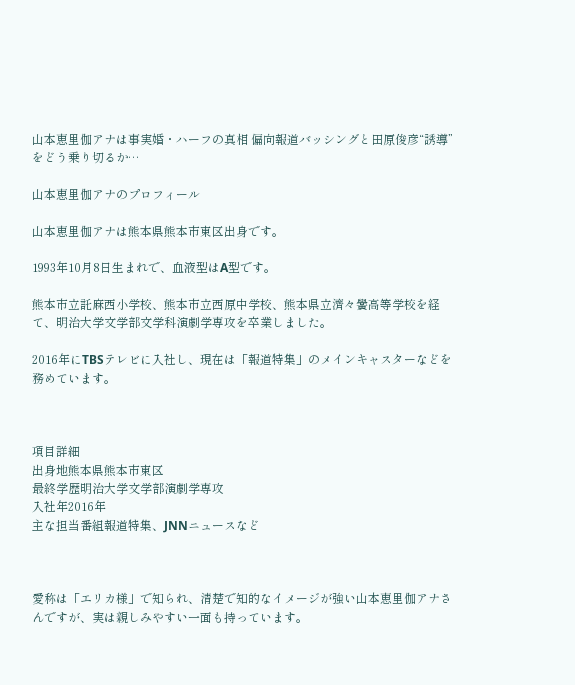山本恵里伽アナは事実婚・ハーフの真相 偏向報道バッシングと田原俊彦“誘導”をどう乗り切るか…

山本恵里伽アナのプロフィール

山本恵里伽アナは熊本県熊本市東区出身です。

1993年10月8日生まれで、血液型はA型です。

熊本市立託麻西小学校、熊本市立西原中学校、熊本県立濟々黌高等学校を経て、明治大学文学部文学科演劇学専攻を卒業しました。

2016年にTBSテレビに入社し、現在は「報道特集」のメインキャスターなどを務めています。



項目詳細
出身地熊本県熊本市東区
最終学歴明治大学文学部演劇学専攻
入社年2016年
主な担当番組報道特集、JNNニュースなど



愛称は「エリカ様」で知られ、清楚で知的なイメージが強い山本恵里伽アナさんですが、実は親しみやすい一面も持っています。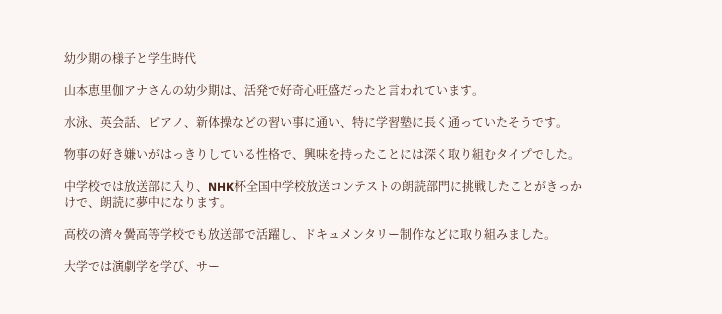幼少期の様子と学生時代

山本恵里伽アナさんの幼少期は、活発で好奇心旺盛だったと言われています。

水泳、英会話、ピアノ、新体操などの習い事に通い、特に学習塾に長く通っていたそうです。

物事の好き嫌いがはっきりしている性格で、興味を持ったことには深く取り組むタイプでした。

中学校では放送部に入り、NHK杯全国中学校放送コンテストの朗読部門に挑戦したことがきっかけで、朗読に夢中になります。

高校の濟々黌高等学校でも放送部で活躍し、ドキュメンタリー制作などに取り組みました。

大学では演劇学を学び、サー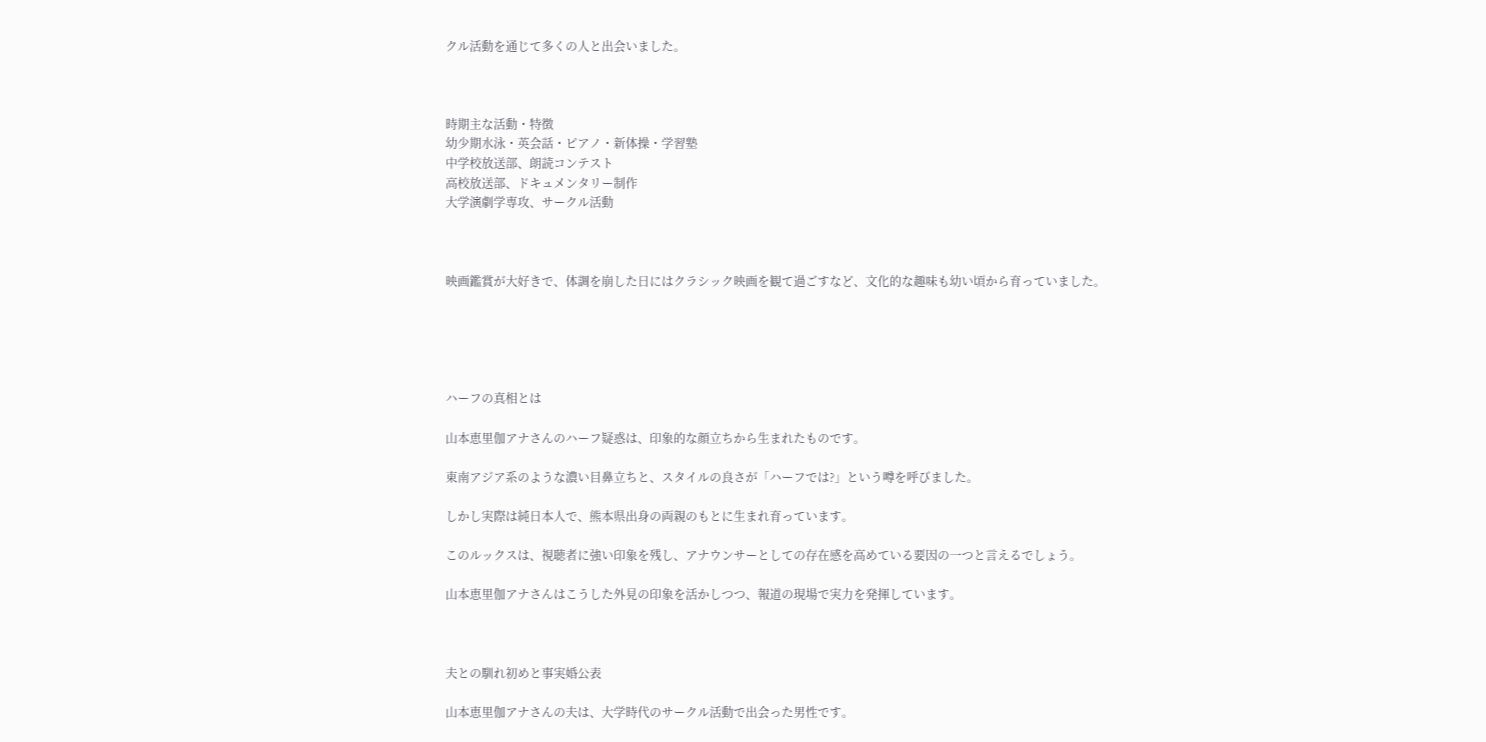クル活動を通じて多くの人と出会いました。



時期主な活動・特徴
幼少期水泳・英会話・ピアノ・新体操・学習塾
中学校放送部、朗読コンテスト
高校放送部、ドキュメンタリー制作
大学演劇学専攻、サークル活動



映画鑑賞が大好きで、体調を崩した日にはクラシック映画を観て過ごすなど、文化的な趣味も幼い頃から育っていました。





ハーフの真相とは

山本恵里伽アナさんのハーフ疑惑は、印象的な顔立ちから生まれたものです。

東南アジア系のような濃い目鼻立ちと、スタイルの良さが「ハーフでは?」という噂を呼びました。

しかし実際は純日本人で、熊本県出身の両親のもとに生まれ育っています。

このルックスは、視聴者に強い印象を残し、アナウンサーとしての存在感を高めている要因の一つと言えるでしょう。

山本恵里伽アナさんはこうした外見の印象を活かしつつ、報道の現場で実力を発揮しています。



夫との馴れ初めと事実婚公表

山本恵里伽アナさんの夫は、大学時代のサークル活動で出会った男性です。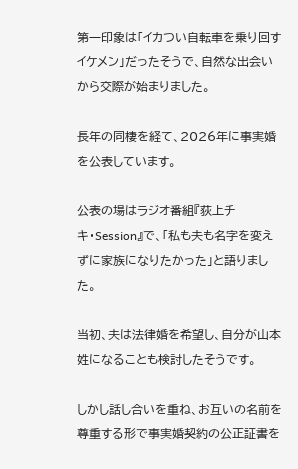第一印象は「イカつい自転車を乗り回すイケメン」だったそうで、自然な出会いから交際が始まりました。

長年の同棲を経て、2026年に事実婚を公表しています。

公表の場はラジオ番組『荻上チキ・Session』で、「私も夫も名字を変えずに家族になりたかった」と語りました。

当初、夫は法律婚を希望し、自分が山本姓になることも検討したそうです。

しかし話し合いを重ね、お互いの名前を尊重する形で事実婚契約の公正証書を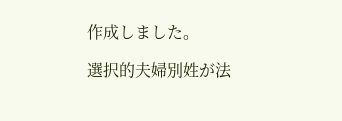作成しました。

選択的夫婦別姓が法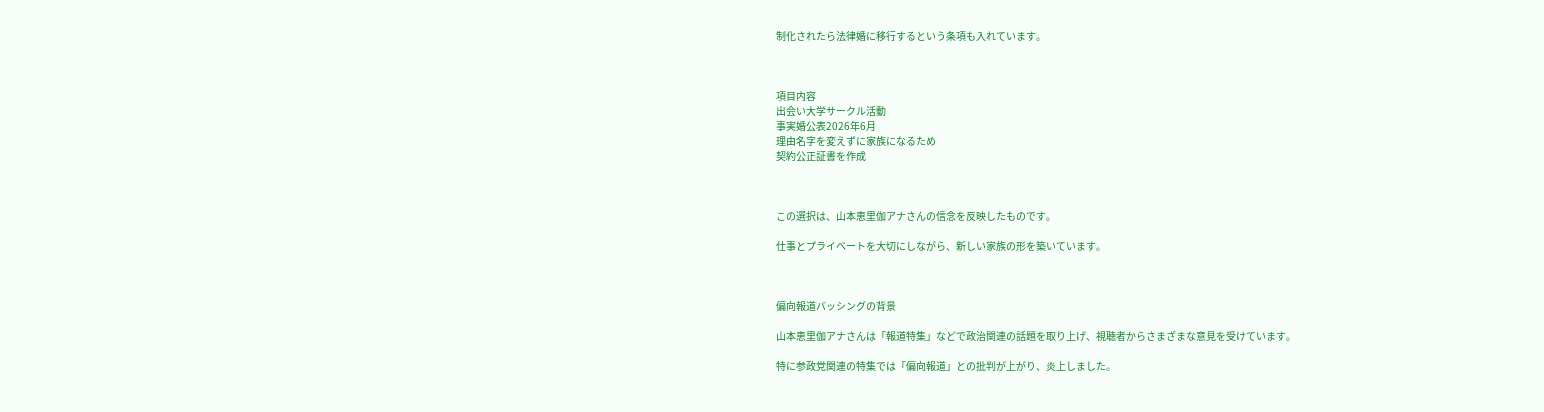制化されたら法律婚に移行するという条項も入れています。



項目内容
出会い大学サークル活動
事実婚公表2026年6月
理由名字を変えずに家族になるため
契約公正証書を作成



この選択は、山本恵里伽アナさんの信念を反映したものです。

仕事とプライベートを大切にしながら、新しい家族の形を築いています。



偏向報道バッシングの背景

山本恵里伽アナさんは「報道特集」などで政治関連の話題を取り上げ、視聴者からさまざまな意見を受けています。

特に参政党関連の特集では「偏向報道」との批判が上がり、炎上しました。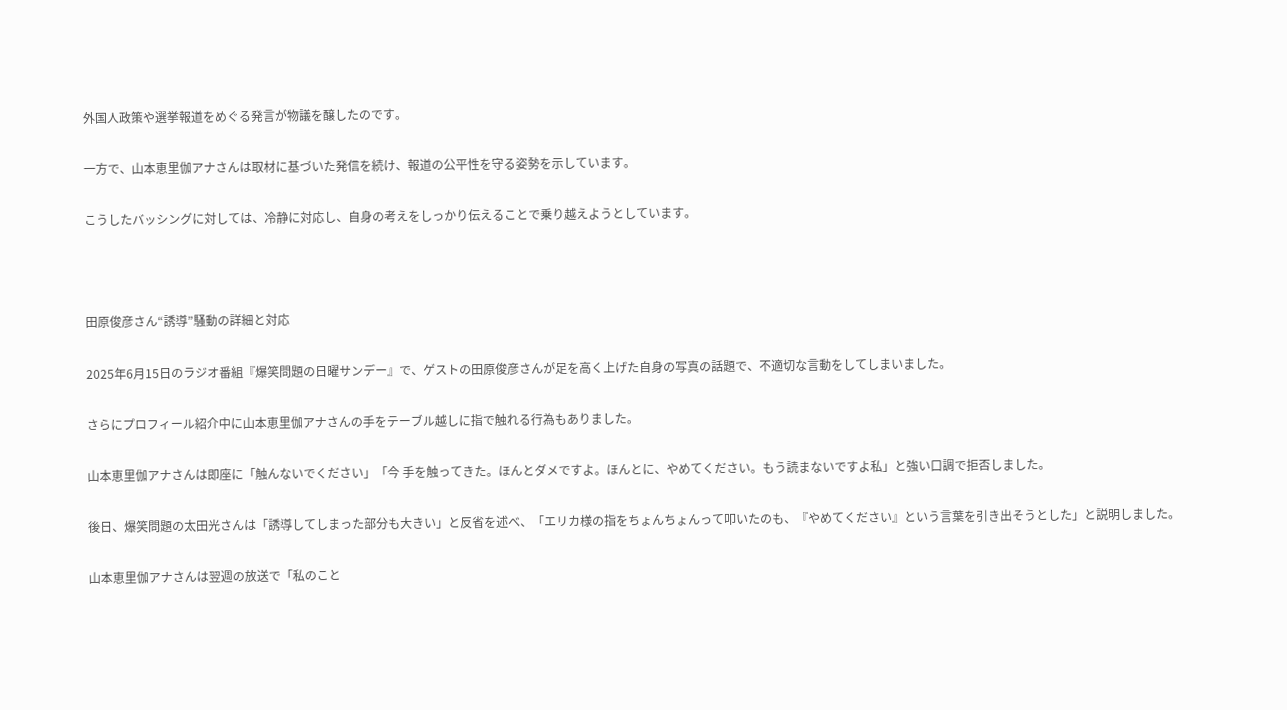外国人政策や選挙報道をめぐる発言が物議を醸したのです。

一方で、山本恵里伽アナさんは取材に基づいた発信を続け、報道の公平性を守る姿勢を示しています。

こうしたバッシングに対しては、冷静に対応し、自身の考えをしっかり伝えることで乗り越えようとしています。



田原俊彦さん“誘導”騒動の詳細と対応

2025年6月15日のラジオ番組『爆笑問題の日曜サンデー』で、ゲストの田原俊彦さんが足を高く上げた自身の写真の話題で、不適切な言動をしてしまいました。

さらにプロフィール紹介中に山本恵里伽アナさんの手をテーブル越しに指で触れる行為もありました。

山本恵里伽アナさんは即座に「触んないでください」「今 手を触ってきた。ほんとダメですよ。ほんとに、やめてください。もう読まないですよ私」と強い口調で拒否しました。

後日、爆笑問題の太田光さんは「誘導してしまった部分も大きい」と反省を述べ、「エリカ様の指をちょんちょんって叩いたのも、『やめてください』という言葉を引き出そうとした」と説明しました。

山本恵里伽アナさんは翌週の放送で「私のこと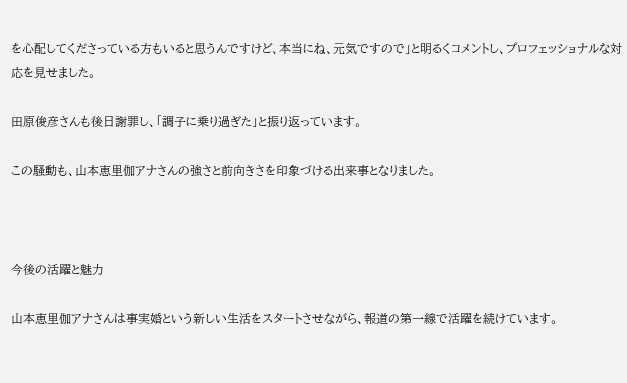を心配してくださっている方もいると思うんですけど、本当にね、元気ですので」と明るくコメントし、プロフェッショナルな対応を見せました。

田原俊彦さんも後日謝罪し、「調子に乗り過ぎた」と振り返っています。

この騒動も、山本恵里伽アナさんの強さと前向きさを印象づける出来事となりました。



今後の活躍と魅力

山本恵里伽アナさんは事実婚という新しい生活をスタートさせながら、報道の第一線で活躍を続けています。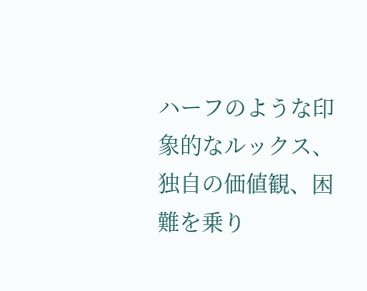ハーフのような印象的なルックス、独自の価値観、困難を乗り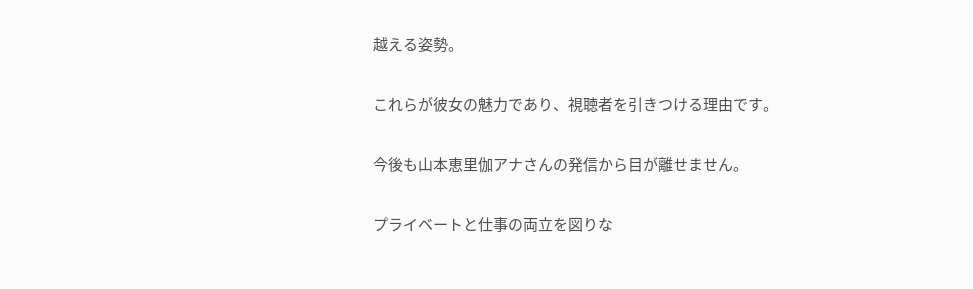越える姿勢。

これらが彼女の魅力であり、視聴者を引きつける理由です。

今後も山本恵里伽アナさんの発信から目が離せません。

プライベートと仕事の両立を図りな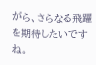がら、さらなる飛躍を期待したいですね。